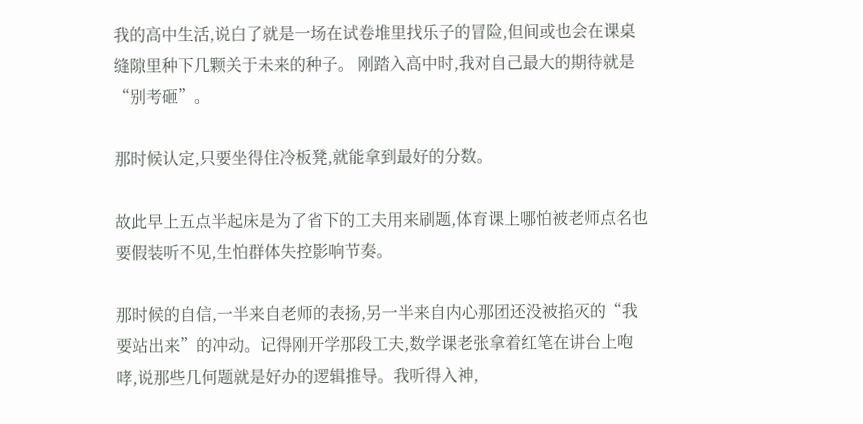我的高中生活,说白了就是一场在试卷堆里找乐子的冒险,但间或也会在课桌缝隙里种下几颗关于未来的种子。 刚踏入高中时,我对自己最大的期待就是“别考砸”。

那时候认定,只要坐得住冷板凳,就能拿到最好的分数。

故此早上五点半起床是为了省下的工夫用来刷题,体育课上哪怕被老师点名也要假装听不见,生怕群体失控影响节奏。

那时候的自信,一半来自老师的表扬,另一半来自内心那团还没被掐灭的“我要站出来”的冲动。记得刚开学那段工夫,数学课老张拿着红笔在讲台上咆哮,说那些几何题就是好办的逻辑推导。我听得入神,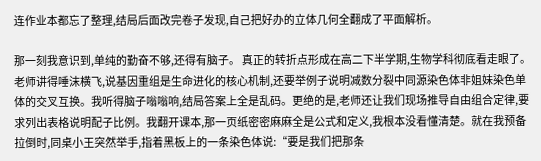连作业本都忘了整理,结局后面改完卷子发现,自己把好办的立体几何全翻成了平面解析。

那一刻我意识到,单纯的勤奋不够,还得有脑子。 真正的转折点形成在高二下半学期,生物学科彻底看走眼了。老师讲得唾沫横飞,说基因重组是生命进化的核心机制,还要举例子说明减数分裂中同源染色体非姐妹染色单体的交叉互换。我听得脑子嗡嗡响,结局答案上全是乱码。更绝的是,老师还让我们现场推导自由组合定律,要求列出表格说明配子比例。我翻开课本,那一页纸密密麻麻全是公式和定义,我根本没看懂清楚。就在我预备拉倒时,同桌小王突然举手,指着黑板上的一条染色体说:“要是我们把那条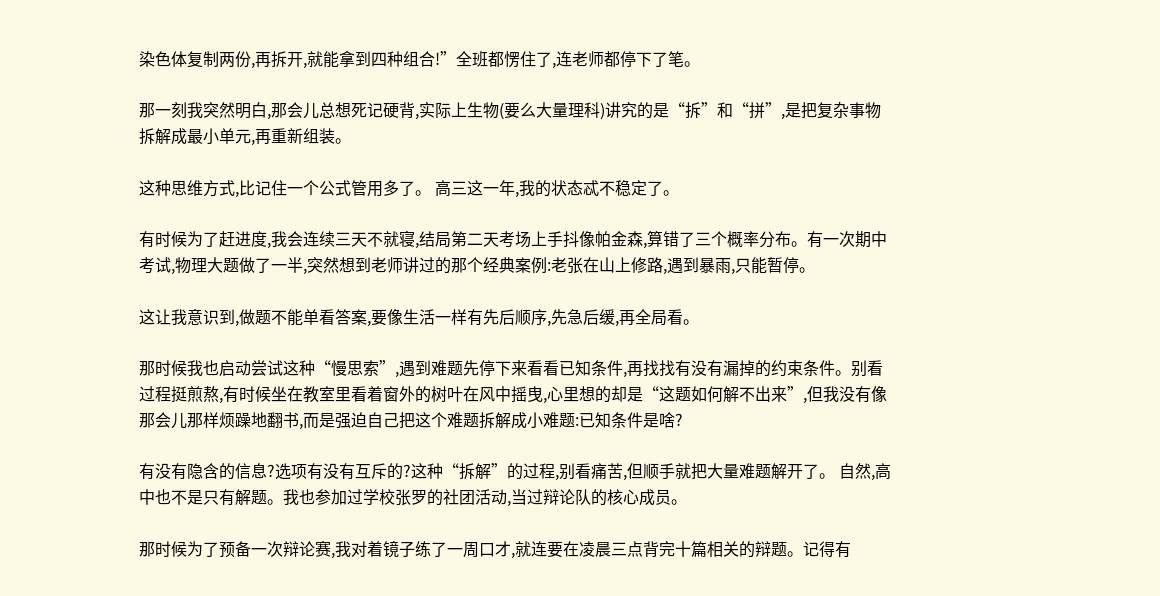染色体复制两份,再拆开,就能拿到四种组合!”全班都愣住了,连老师都停下了笔。

那一刻我突然明白,那会儿总想死记硬背,实际上生物(要么大量理科)讲究的是“拆”和“拼”,是把复杂事物拆解成最小单元,再重新组装。

这种思维方式,比记住一个公式管用多了。 高三这一年,我的状态忒不稳定了。

有时候为了赶进度,我会连续三天不就寝,结局第二天考场上手抖像帕金森,算错了三个概率分布。有一次期中考试,物理大题做了一半,突然想到老师讲过的那个经典案例:老张在山上修路,遇到暴雨,只能暂停。

这让我意识到,做题不能单看答案,要像生活一样有先后顺序,先急后缓,再全局看。

那时候我也启动尝试这种“慢思索”,遇到难题先停下来看看已知条件,再找找有没有漏掉的约束条件。别看过程挺煎熬,有时候坐在教室里看着窗外的树叶在风中摇曳,心里想的却是“这题如何解不出来”,但我没有像那会儿那样烦躁地翻书,而是强迫自己把这个难题拆解成小难题:已知条件是啥?

有没有隐含的信息?选项有没有互斥的?这种“拆解”的过程,别看痛苦,但顺手就把大量难题解开了。 自然,高中也不是只有解题。我也参加过学校张罗的社团活动,当过辩论队的核心成员。

那时候为了预备一次辩论赛,我对着镜子练了一周口才,就连要在凌晨三点背完十篇相关的辩题。记得有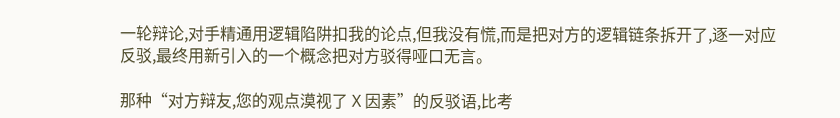一轮辩论,对手精通用逻辑陷阱扣我的论点,但我没有慌,而是把对方的逻辑链条拆开了,逐一对应反驳,最终用新引入的一个概念把对方驳得哑口无言。

那种“对方辩友,您的观点漠视了 X 因素”的反驳语,比考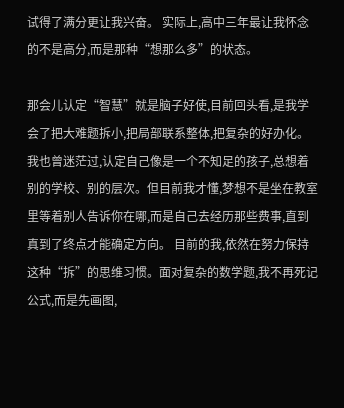试得了满分更让我兴奋。 实际上,高中三年最让我怀念的不是高分,而是那种“想那么多”的状态。

那会儿认定“智慧”就是脑子好使,目前回头看,是我学会了把大难题拆小,把局部联系整体,把复杂的好办化。我也曾迷茫过,认定自己像是一个不知足的孩子,总想着别的学校、别的层次。但目前我才懂,梦想不是坐在教室里等着别人告诉你在哪,而是自己去经历那些费事,直到真到了终点才能确定方向。 目前的我,依然在努力保持这种“拆”的思维习惯。面对复杂的数学题,我不再死记公式,而是先画图,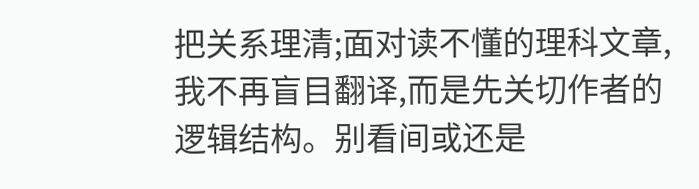把关系理清;面对读不懂的理科文章,我不再盲目翻译,而是先关切作者的逻辑结构。别看间或还是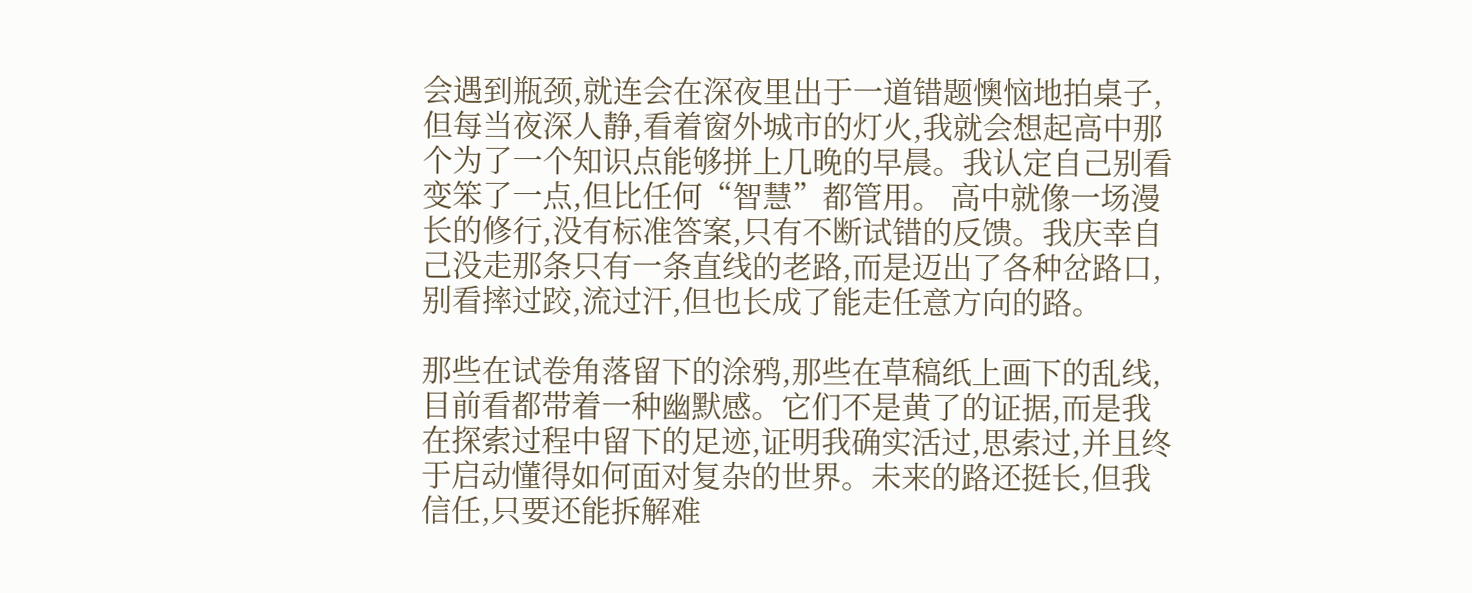会遇到瓶颈,就连会在深夜里出于一道错题懊恼地拍桌子,但每当夜深人静,看着窗外城市的灯火,我就会想起高中那个为了一个知识点能够拼上几晚的早晨。我认定自己别看变笨了一点,但比任何“智慧”都管用。 高中就像一场漫长的修行,没有标准答案,只有不断试错的反馈。我庆幸自己没走那条只有一条直线的老路,而是迈出了各种岔路口,别看摔过跤,流过汗,但也长成了能走任意方向的路。

那些在试卷角落留下的涂鸦,那些在草稿纸上画下的乱线,目前看都带着一种幽默感。它们不是黄了的证据,而是我在探索过程中留下的足迹,证明我确实活过,思索过,并且终于启动懂得如何面对复杂的世界。未来的路还挺长,但我信任,只要还能拆解难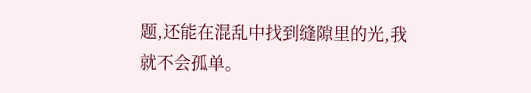题,还能在混乱中找到缝隙里的光,我就不会孤单。